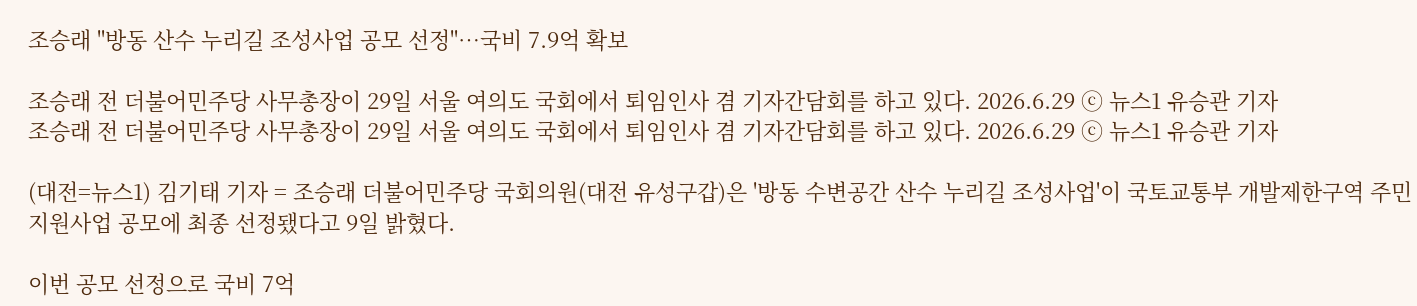조승래 "방동 산수 누리길 조성사업 공모 선정"…국비 7.9억 확보

조승래 전 더불어민주당 사무총장이 29일 서울 여의도 국회에서 퇴임인사 겸 기자간담회를 하고 있다. 2026.6.29 ⓒ 뉴스1 유승관 기자
조승래 전 더불어민주당 사무총장이 29일 서울 여의도 국회에서 퇴임인사 겸 기자간담회를 하고 있다. 2026.6.29 ⓒ 뉴스1 유승관 기자

(대전=뉴스1) 김기태 기자 = 조승래 더불어민주당 국회의원(대전 유성구갑)은 '방동 수변공간 산수 누리길 조성사업'이 국토교통부 개발제한구역 주민지원사업 공모에 최종 선정됐다고 9일 밝혔다.

이번 공모 선정으로 국비 7억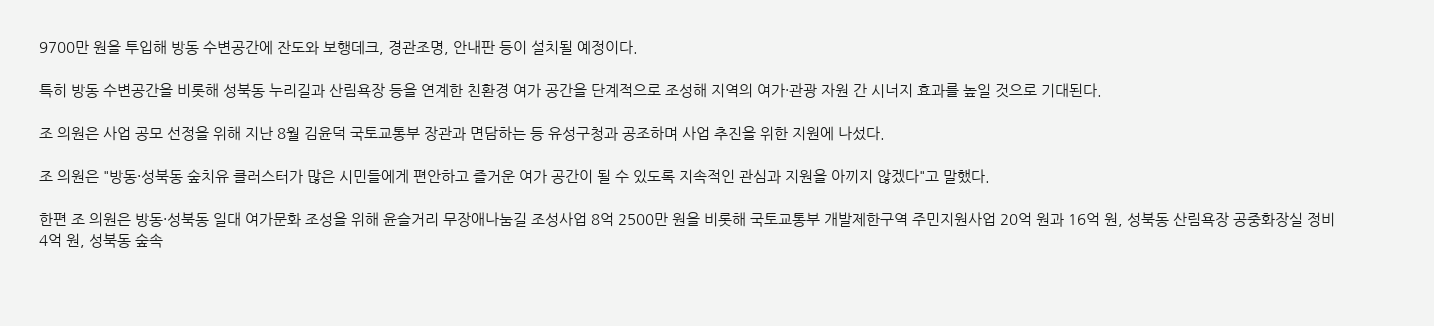9700만 원을 투입해 방동 수변공간에 잔도와 보행데크, 경관조명, 안내판 등이 설치될 예정이다.

특히 방동 수변공간을 비롯해 성북동 누리길과 산림욕장 등을 연계한 친환경 여가 공간을 단계적으로 조성해 지역의 여가·관광 자원 간 시너지 효과를 높일 것으로 기대된다.

조 의원은 사업 공모 선정을 위해 지난 8월 김윤덕 국토교통부 장관과 면담하는 등 유성구청과 공조하며 사업 추진을 위한 지원에 나섰다.

조 의원은 "방동·성북동 숲치유 클러스터가 많은 시민들에게 편안하고 즐거운 여가 공간이 될 수 있도록 지속적인 관심과 지원을 아끼지 않겠다"고 말했다.

한편 조 의원은 방동·성북동 일대 여가문화 조성을 위해 윤슬거리 무장애나눔길 조성사업 8억 2500만 원을 비롯해 국토교통부 개발제한구역 주민지원사업 20억 원과 16억 원, 성북동 산림욕장 공중화장실 정비 4억 원, 성북동 숲속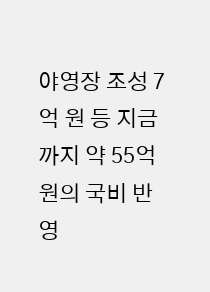야영장 조성 7억 원 등 지금까지 약 55억 원의 국비 반영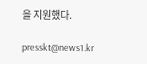을 지원했다.

presskt@news1.kr